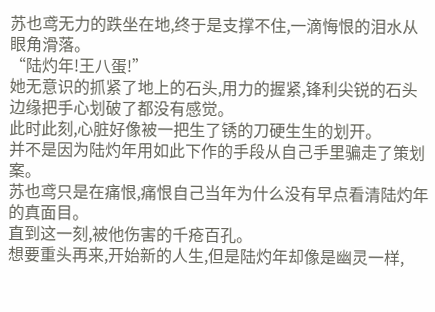苏也鸢无力的跌坐在地,终于是支撑不住,一滴悔恨的泪水从眼角滑落。
“陆灼年!王八蛋!”
她无意识的抓紧了地上的石头,用力的握紧,锋利尖锐的石头边缘把手心划破了都没有感觉。
此时此刻,心脏好像被一把生了锈的刀硬生生的划开。
并不是因为陆灼年用如此下作的手段从自己手里骗走了策划案。
苏也鸢只是在痛恨,痛恨自己当年为什么没有早点看清陆灼年的真面目。
直到这一刻,被他伤害的千疮百孔。
想要重头再来,开始新的人生,但是陆灼年却像是幽灵一样,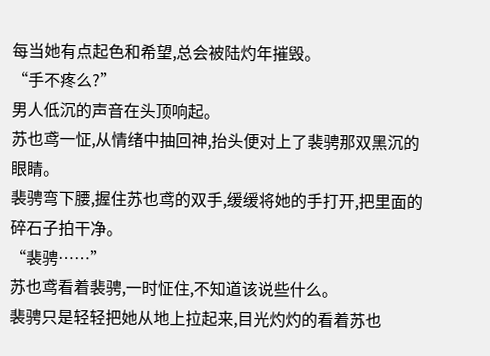每当她有点起色和希望,总会被陆灼年摧毁。
“手不疼么?”
男人低沉的声音在头顶响起。
苏也鸢一怔,从情绪中抽回神,抬头便对上了裴骋那双黑沉的眼睛。
裴骋弯下腰,握住苏也鸢的双手,缓缓将她的手打开,把里面的碎石子拍干净。
“裴骋……”
苏也鸢看着裴骋,一时怔住,不知道该说些什么。
裴骋只是轻轻把她从地上拉起来,目光灼灼的看着苏也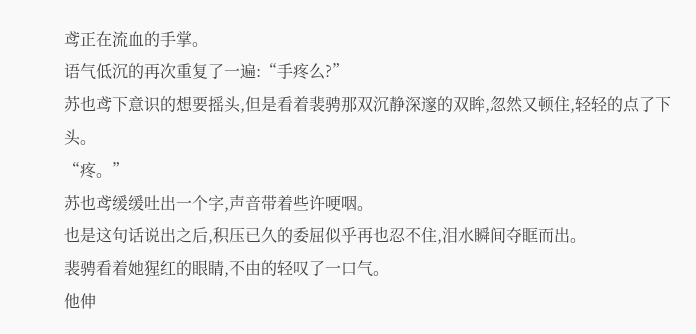鸢正在流血的手掌。
语气低沉的再次重复了一遍:“手疼么?”
苏也鸢下意识的想要摇头,但是看着裴骋那双沉静深邃的双眸,忽然又顿住,轻轻的点了下头。
“疼。”
苏也鸢缓缓吐出一个字,声音带着些许哽咽。
也是这句话说出之后,积压已久的委屈似乎再也忍不住,泪水瞬间夺眶而出。
裴骋看着她猩红的眼睛,不由的轻叹了一口气。
他伸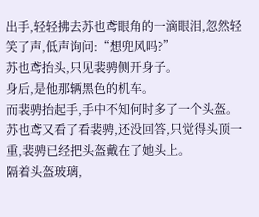出手,轻轻拂去苏也鸢眼角的一滴眼泪,忽然轻笑了声,低声询问:“想兜风吗?”
苏也鸢抬头,只见裴骋侧开身子。
身后,是他那辆黑色的机车。
而裴骋抬起手,手中不知何时多了一个头盔。
苏也鸢又看了看裴骋,还没回答,只觉得头顶一重,裴骋已经把头盔戴在了她头上。
隔着头盔玻璃,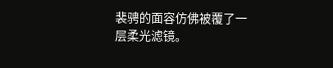裴骋的面容仿佛被覆了一层柔光滤镜。